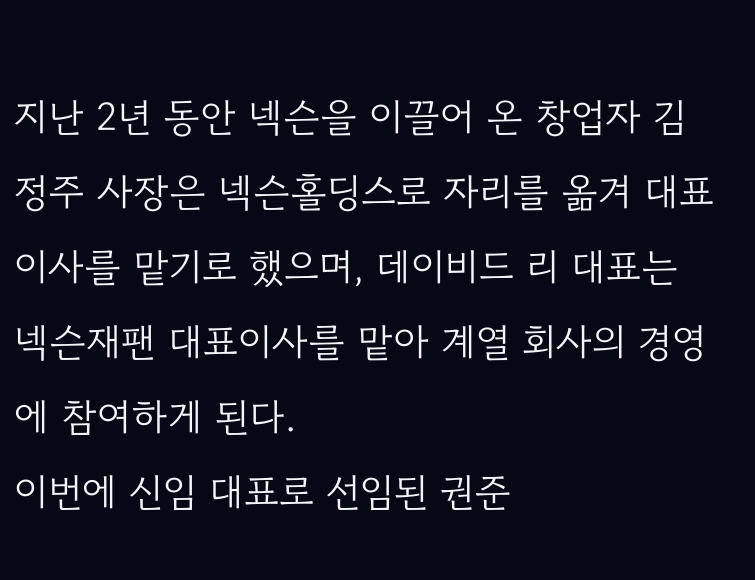지난 2년 동안 넥슨을 이끌어 온 창업자 김정주 사장은 넥슨홀딩스로 자리를 옮겨 대표이사를 맡기로 했으며, 데이비드 리 대표는 넥슨재팬 대표이사를 맡아 계열 회사의 경영에 참여하게 된다.
이번에 신임 대표로 선임된 권준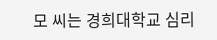모 씨는 경희대학교 심리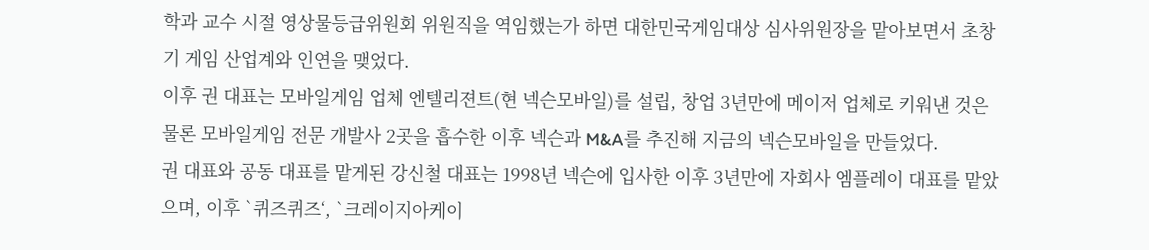학과 교수 시절 영상물등급위원회 위원직을 역임했는가 하면 대한민국게임대상 심사위원장을 맡아보면서 초창기 게임 산업계와 인연을 맺었다.
이후 권 대표는 모바일게임 업체 엔텔리젼트(현 넥슨모바일)를 설립, 창업 3년만에 메이저 업체로 키워낸 것은 물론 모바일게임 전문 개발사 2곳을 흡수한 이후 넥슨과 M&A를 추진해 지금의 넥슨모바일을 만들었다.
권 대표와 공동 대표를 맡게된 강신철 대표는 1998년 넥슨에 입사한 이후 3년만에 자회사 엠플레이 대표를 맡았으며, 이후 `퀴즈퀴즈‘, `크레이지아케이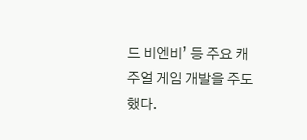드 비엔비’ 등 주요 캐주얼 게임 개발을 주도했다.